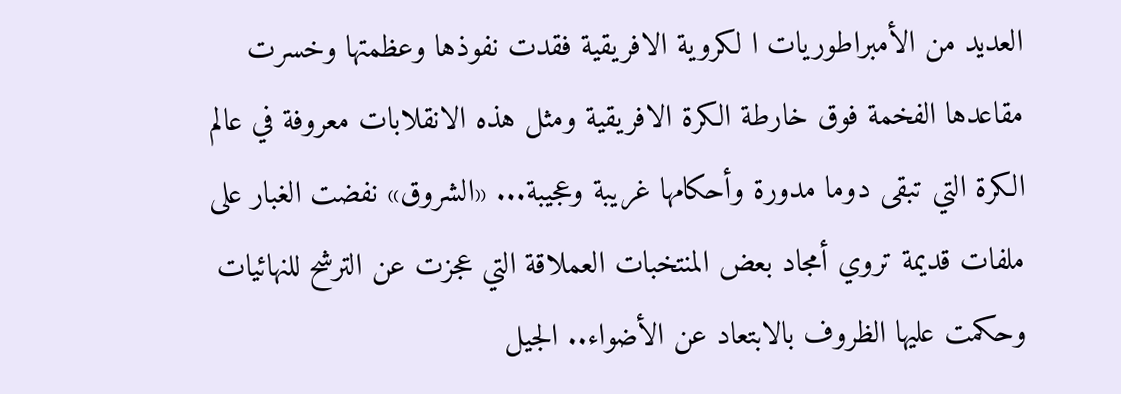العديد من الأمبراطوريات ا لكروية الافريقية فقدت نفوذها وعظمتها وخسرت مقاعدها الفخمة فوق خارطة الكرة الافريقية ومثل هذه الانقلابات معروفة في عالم الكرة التي تبقى دوما مدورة وأحكامها غريبة وعجيبة... «الشروق» نفضت الغبار على ملفات قديمة تروي أمجاد بعض المنتخبات العملاقة التي عجزت عن الترشح للنهائيات وحكمت عليها الظروف بالابتعاد عن الأضواء.. الجيل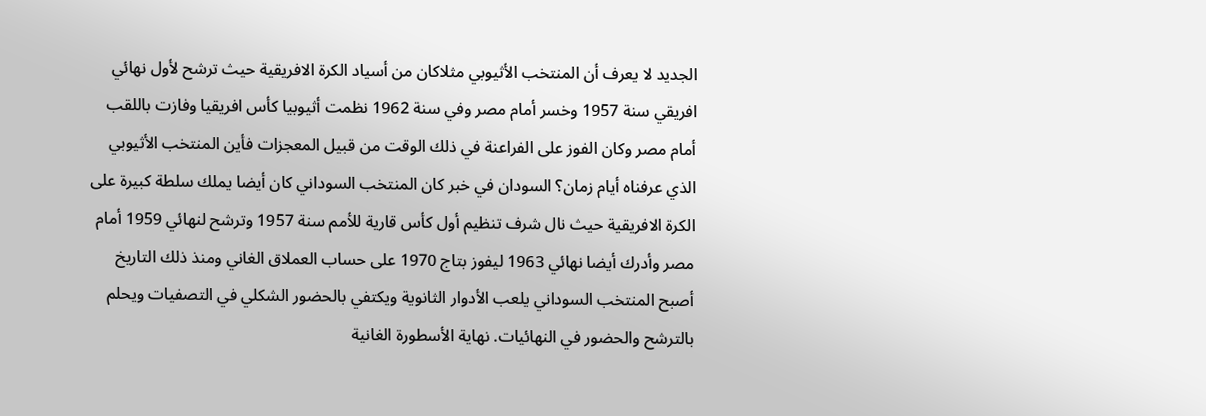الجديد لا يعرف أن المنتخب الأثيوبي مثلاكان من أسياد الكرة الافريقية حيث ترشح لأول نهائي افريقي سنة 1957 وخسر أمام مصر وفي سنة 1962 نظمت أثيوبيا كأس افريقيا وفازت باللقب أمام مصر وكان الفوز على الفراعنة في ذلك الوقت من قبيل المعجزات فأين المنتخب الأثيوبي الذي عرفناه أيام زمان؟ السودان في خبر كان المنتخب السوداني كان أيضا يملك سلطة كبيرة على الكرة الافريقية حيث نال شرف تنظيم أول كأس قارية للأمم سنة 1957 وترشح لنهائي 1959 أمام مصر وأدرك أيضا نهائي 1963 ليفوز بتاج 1970 على حساب العملاق الغاني ومنذ ذلك التاريخ أصبح المنتخب السوداني يلعب الأدوار الثانوية ويكتفي بالحضور الشكلي في التصفيات ويحلم بالترشح والحضور في النهائيات. نهاية الأسطورة الغانية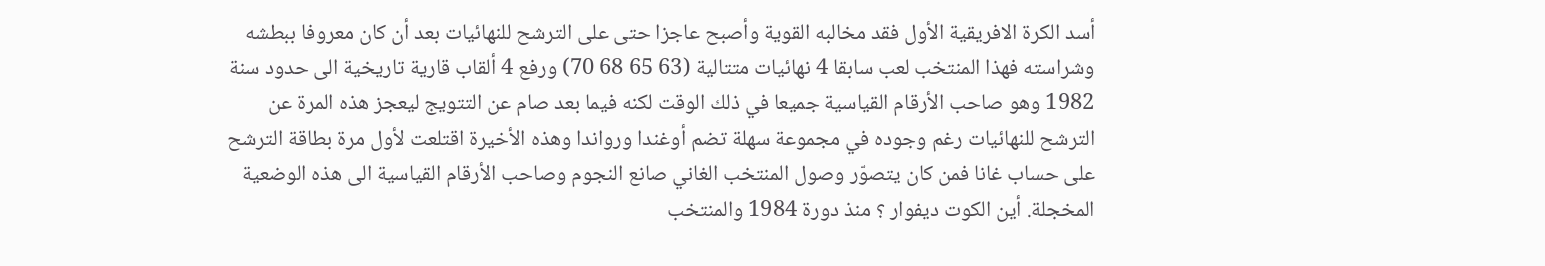أسد الكرة الافريقية الأول فقد مخالبه القوية وأصبح عاجزا حتى على الترشح للنهائيات بعد أن كان معروفا ببطشه وشراسته فهذا المنتخب لعب سابقا 4 نهائيات متتالية (63 65 68 70) ورفع 4 ألقاب قارية تاريخية الى حدود سنة 1982 وهو صاحب الأرقام القياسية جميعا في ذلك الوقت لكنه فيما بعد صام عن التتويج ليعجز هذه المرة عن الترشح للنهائيات رغم وجوده في مجموعة سهلة تضم أوغندا ورواندا وهذه الأخيرة اقتلعت لأول مرة بطاقة الترشح على حساب غانا فمن كان يتصوّر وصول المنتخب الغاني صانع النجوم وصاحب الأرقام القياسية الى هذه الوضعية المخجلة. أين الكوت ديفوار ؟ منذ دورة 1984 والمنتخب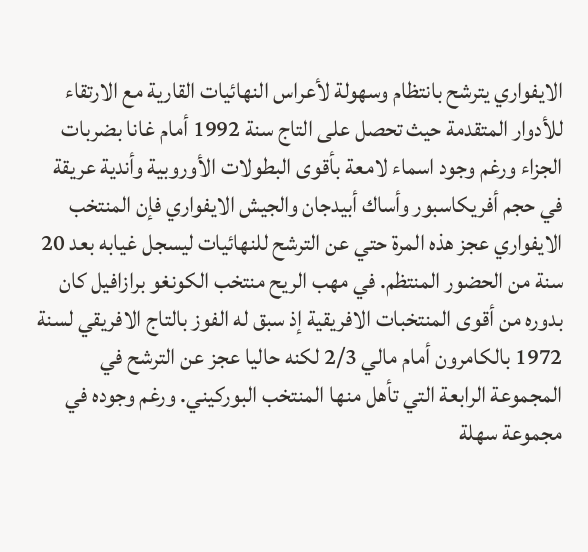الايفواري يترشح بانتظام وسهولة لأعراس النهائيات القارية مع الارتقاء للأدوار المتقدمة حيث تحصل على التاج سنة 1992 أمام غانا بضربات الجزاء ورغم وجود اسماء لامعة بأقوى البطولات الأوروبية وأندية عريقة في حجم أفريكاسبور وأساك أبيدجان والجيش الايفواري فإن المنتخب الايفواري عجز هذه المرة حتي عن الترشح للنهائيات ليسجل غيابه بعد 20 سنة من الحضور المنتظم. في مهب الريح منتخب الكونغو برازافيل كان بدوره من أقوى المنتخبات الافريقية إذ سبق له الفوز بالتاج الافريقي لسنة 1972 بالكامرون أمام مالي 2/3 لكنه حاليا عجز عن الترشح في المجموعة الرابعة التي تأهل منها المنتخب البوركيني. ورغم وجوده في مجموعة سهلة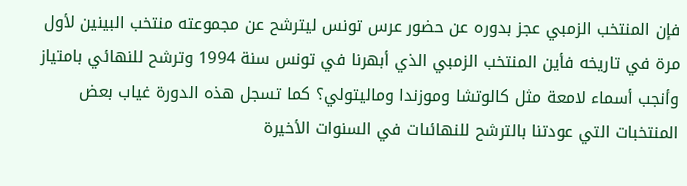فإن المنتخب الزمبي عجز بدوره عن حضور عرس تونس ليترشح عن مجموعته منتخب البينين لأول مرة في تاريخه فأين المنتخب الزمبي الذي أبهرنا في تونس سنة 1994 وترشح للنهائي بامتياز وأنجب أسماء لامعة مثل كالوتشا وموزندا وماليتولي؟ كما تسجل هذه الدورة غياب بعض المنتخبات التي عودتنا بالترشح للنهائىات في السنوات الأخيرة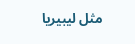مثل ليبيريا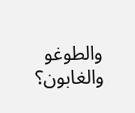والطوغو والغابون؟